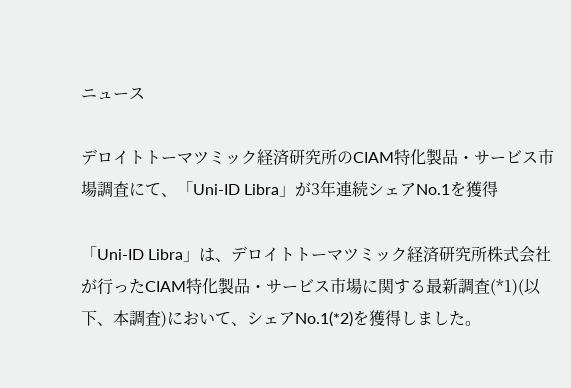ニュース

デロイトトーマツミック経済研究所のCIAM特化製品・サービス市場調査にて、「Uni-ID Libra」が3年連続シェアNo.1を獲得

「Uni-ID Libra」は、デロイトトーマツミック経済研究所株式会社が行ったCIAM特化製品・サービス市場に関する最新調査(*1)(以下、本調査)において、シェアNo.1(*2)を獲得しました。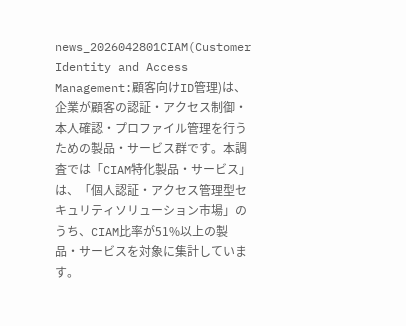news_2026042801CIAM(Customer Identity and Access Management:顧客向けID管理)は、企業が顧客の認証・アクセス制御・本人確認・プロファイル管理を行うための製品・サービス群です。本調査では「CIAM特化製品・サービス」は、「個人認証・アクセス管理型セキュリティソリューション市場」のうち、CIAM比率が51%以上の製品・サービスを対象に集計しています。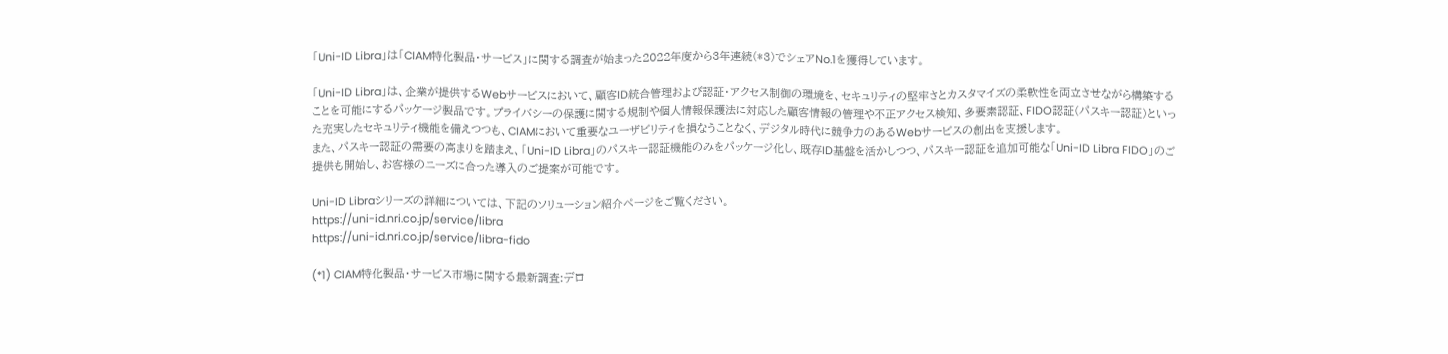「Uni-ID Libra」は「CIAM特化製品・サービス」に関する調査が始まった2022年度から3年連続(*3)でシェアNo.1を獲得しています。

「Uni-ID Libra」は、企業が提供するWebサービスにおいて、顧客ID統合管理および認証・アクセス制御の環境を、セキュリティの堅牢さとカスタマイズの柔軟性を両立させながら構築することを可能にするパッケージ製品です。プライバシーの保護に関する規制や個人情報保護法に対応した顧客情報の管理や不正アクセス検知、多要素認証、FIDO認証(パスキー認証)といった充実したセキュリティ機能を備えつつも、CIAMにおいて重要なユーザビリティを損なうことなく、デジタル時代に競争力のあるWebサービスの創出を支援します。
また、パスキー認証の需要の高まりを踏まえ、「Uni-ID Libra」のパスキー認証機能のみをパッケージ化し、既存ID基盤を活かしつつ、パスキー認証を追加可能な「Uni-ID Libra FIDO」のご提供も開始し、お客様のニーズに合った導入のご提案が可能です。

Uni-ID Libraシリーズの詳細については、下記のソリューション紹介ページをご覧ください。
https://uni-id.nri.co.jp/service/libra
https://uni-id.nri.co.jp/service/libra-fido

(*1) CIAM特化製品・サービス市場に関する最新調査:デロ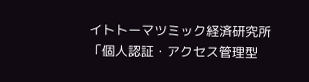イトトーマツミック経済研究所
「個人認証・アクセス管理型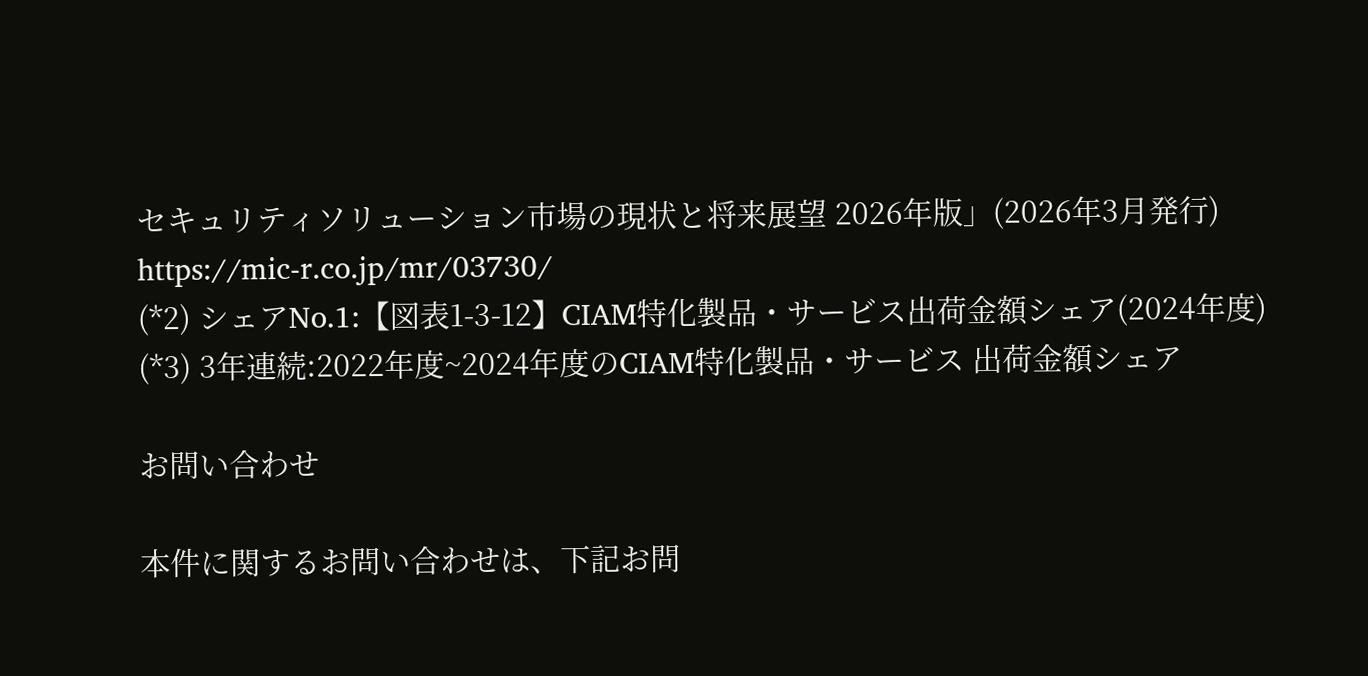セキュリティソリューション市場の現状と将来展望 2026年版」(2026年3月発行)
https://mic-r.co.jp/mr/03730/
(*2) シェアNo.1:【図表1-3-12】CIAM特化製品・サービス出荷金額シェア(2024年度)
(*3) 3年連続:2022年度~2024年度のCIAM特化製品・サービス 出荷金額シェア

お問い合わせ

本件に関するお問い合わせは、下記お問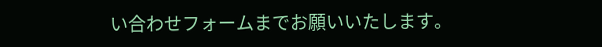い合わせフォームまでお願いいたします。